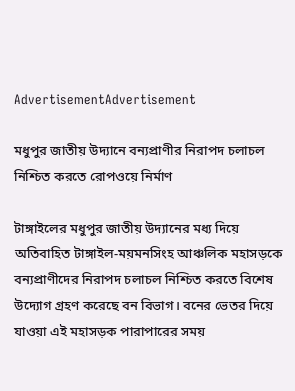AdvertisementAdvertisement

মধুপুর জাতীয় উদ্যানে বন্যপ্রাণীর নিরাপদ চলাচল নিশ্চিত করতে রোপওয়ে নির্মাণ

টাঙ্গাইলের মধুপুর জাতীয় উদ্যানের মধ্য দিয়ে অতিবাহিত টাঙ্গাইল-ময়মনসিংহ আঞ্চলিক মহাসড়কে বন্যপ্রাণীদের নিরাপদ চলাচল নিশ্চিত করতে বিশেষ উদ্যোগ গ্রহণ করেছে বন বিভাগ। বনের ভেতর দিয়ে যাওয়া এই মহাসড়ক পারাপারের সময়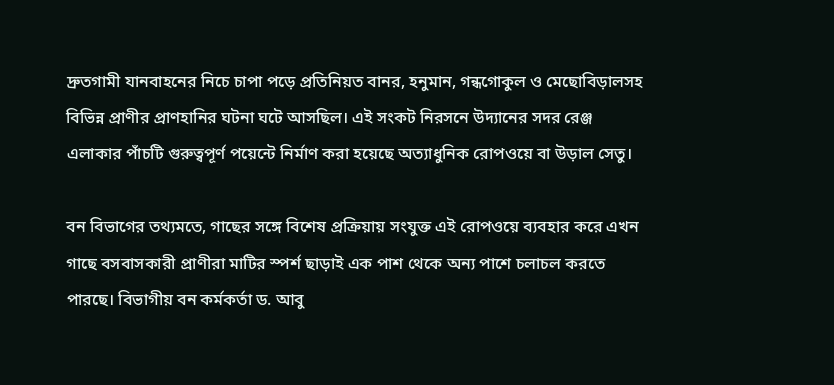দ্রুতগামী যানবাহনের নিচে চাপা পড়ে প্রতিনিয়ত বানর, হনুমান, গন্ধগোকুল ও মেছোবিড়ালসহ বিভিন্ন প্রাণীর প্রাণহানির ঘটনা ঘটে আসছিল। এই সংকট নিরসনে উদ্যানের সদর রেঞ্জ এলাকার পাঁচটি গুরুত্বপূর্ণ পয়েন্টে নির্মাণ করা হয়েছে অত্যাধুনিক রোপওয়ে বা উড়াল সেতু।

বন বিভাগের তথ্যমতে, গাছের সঙ্গে বিশেষ প্রক্রিয়ায় সংযুক্ত এই রোপওয়ে ব্যবহার করে এখন গাছে বসবাসকারী প্রাণীরা মাটির স্পর্শ ছাড়াই এক পাশ থেকে অন্য পাশে চলাচল করতে পারছে। বিভাগীয় বন কর্মকর্তা ড. আবু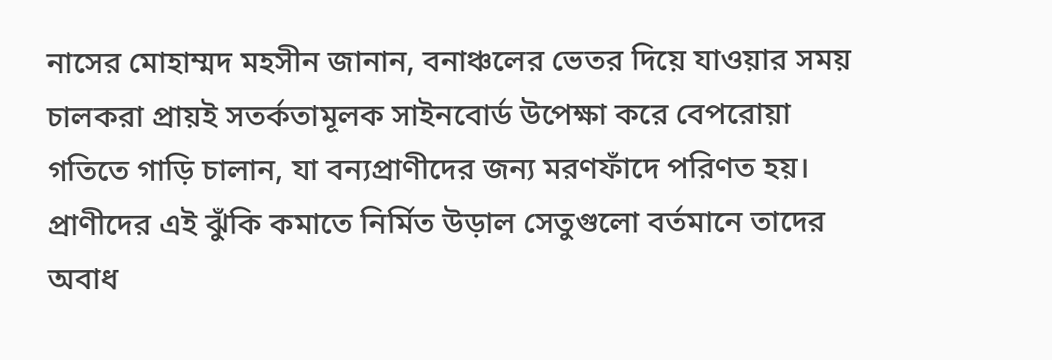নাসের মোহাম্মদ মহসীন জানান, বনাঞ্চলের ভেতর দিয়ে যাওয়ার সময় চালকরা প্রায়ই সতর্কতামূলক সাইনবোর্ড উপেক্ষা করে বেপরোয়া গতিতে গাড়ি চালান, যা বন্যপ্রাণীদের জন্য মরণফাঁদে পরিণত হয়। প্রাণীদের এই ঝুঁকি কমাতে নির্মিত উড়াল সেতুগুলো বর্তমানে তাদের অবাধ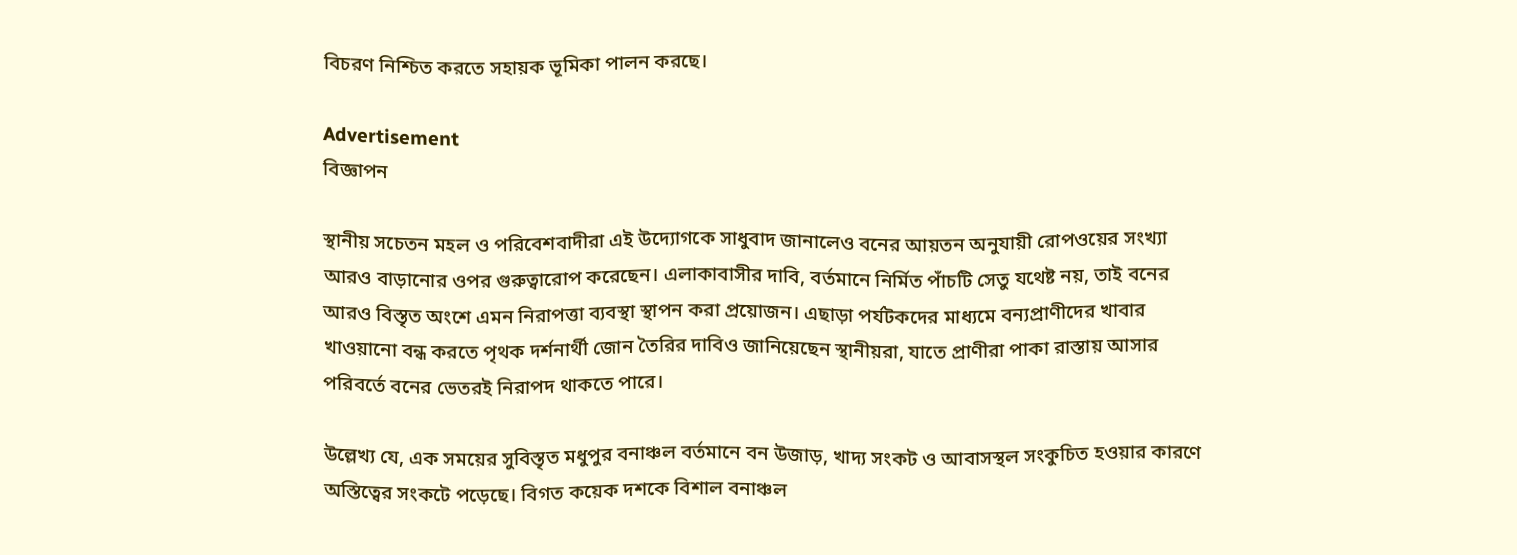বিচরণ নিশ্চিত করতে সহায়ক ভূমিকা পালন করছে।

Advertisement
বিজ্ঞাপন

স্থানীয় সচেতন মহল ও পরিবেশবাদীরা এই উদ্যোগকে সাধুবাদ জানালেও বনের আয়তন অনুযায়ী রোপওয়ের সংখ্যা আরও বাড়ানোর ওপর গুরুত্বারোপ করেছেন। এলাকাবাসীর দাবি, বর্তমানে নির্মিত পাঁচটি সেতু যথেষ্ট নয়, তাই বনের আরও বিস্তৃত অংশে এমন নিরাপত্তা ব্যবস্থা স্থাপন করা প্রয়োজন। এছাড়া পর্যটকদের মাধ্যমে বন্যপ্রাণীদের খাবার খাওয়ানো বন্ধ করতে পৃথক দর্শনার্থী জোন তৈরির দাবিও জানিয়েছেন স্থানীয়রা, যাতে প্রাণীরা পাকা রাস্তায় আসার পরিবর্তে বনের ভেতরই নিরাপদ থাকতে পারে।

উল্লেখ্য যে, এক সময়ের সুবিস্তৃত মধুপুর বনাঞ্চল বর্তমানে বন উজাড়, খাদ্য সংকট ও আবাসস্থল সংকুচিত হওয়ার কারণে অস্তিত্বের সংকটে পড়েছে। বিগত কয়েক দশকে বিশাল বনাঞ্চল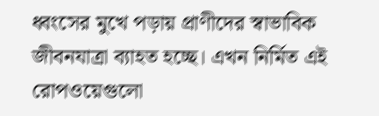ধ্বংসের মুখে পড়ায় প্রাণীদের স্বাভাবিক জীবনযাত্রা ব্যাহত হচ্ছে। এখন নির্মিত এই রোপওয়েগুলো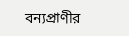বন্যপ্রাণীর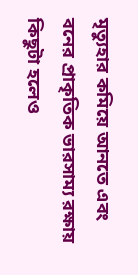মৃত্যুহার কমিয়ে আনতে এবং বনের প্রাকৃতিক ভারসাম্য রক্ষায় কিছুটা হলেও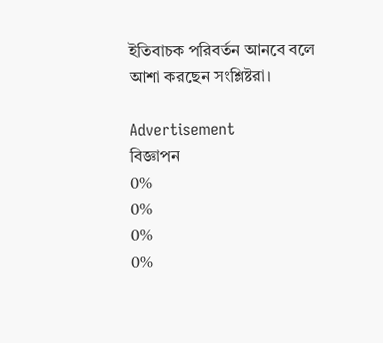ইতিবাচক পরিবর্তন আনবে বলে আশা করছেন সংশ্লিষ্টরা।

Advertisement
বিজ্ঞাপন
0%
0%
0%
0%